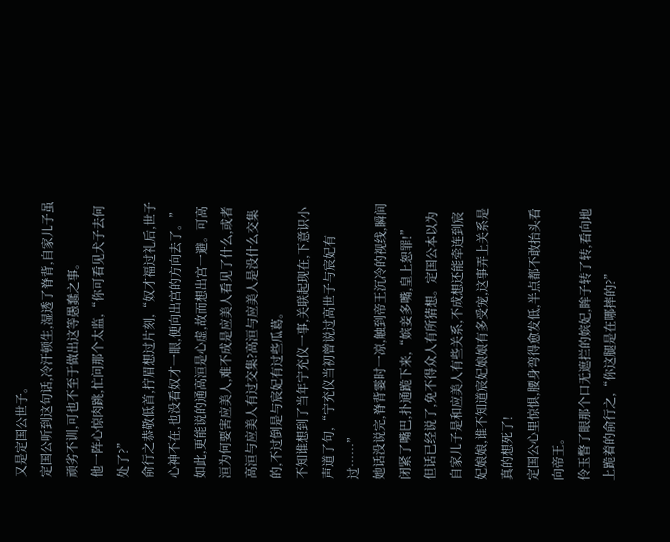又是定国公世子。
定国公听到这句话,冷汗顿生,湿透了脊背,自家儿子虽顽劣不训,可也不至于做出这等愚蠢之事。
他一阵心惊肉跳,忙问那个太监,“你可看见犬子去何处了?”
俞行之恭敬低首,拧眉想过片刻,“奴才福过礼后,世子心神不在,也没看奴才一眼,便向出宫的方向去了。”
如此,更能说的通高洹是心虚,故而想出宫一避。可高洹为何要害应美人,难不成是应美人看见了什么,或者高洹与应美人有过交集?高洹与应美人是没什么交集的,不过倒是与宸妃有过些瓜葛。
不知谁想到了当年宁充仪一事,关联起现在,下意识小声道了句,“宁充仪当初曾说过高世子与宸妃有过……”
她话没说完,脊背霎时一凉,触到帝王沉冷的视线,瞬间闭紧了嘴巴,扑通跪下来,“嫔妾多嘴,皇上恕罪!”
但话已经说了,免不得众人有所猜想。定国公本以为自家儿子是和应美人有些关系,不成想还能牵连到宸妃娘娘,谁不知道宸妃娘娘有多受宠,这事弄上关系是真的想死了!
定国公心里惊惧,腰身弯得愈发低,半点都不敢抬头看向帝王。
伶玉瞥了眼那个口无遮拦的嫔妃,眸子转了转,看向地上跪着的俞行之,“你这腿是在哪摔的?”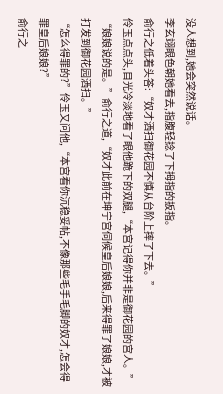没人想到,她会突然说话。
李玄翊眼色朝她看去,指腹轻捻了下拇指的扳指。
俞行之低着头答:“奴才洒扫御花园不慎从台阶上摔了下去。”
伶玉点点头,目光冷淡地看了眼他跪下的双腿,“本宫记得你并非是御花园的宫人。”
“娘娘说的是。”俞行之道,“奴才此前在坤宁宫伺候皇后娘娘,后来得罪了娘娘,才被打发到御花园洒扫。”
“怎么得罪的?”伶玉又问他,“本宫看你沉稳妥帖,不像那些毛手毛脚的奴才,怎会得罪皇后娘娘?”
俞行之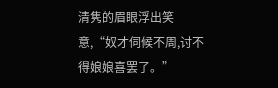清隽的眉眼浮出笑意,“奴才伺候不周,讨不得娘娘喜罢了。”